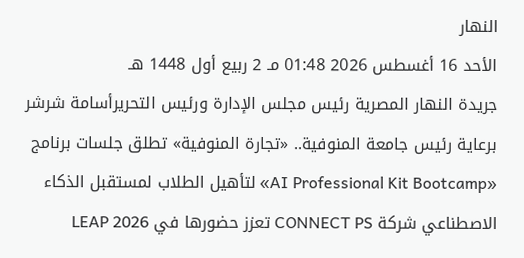النهار
الأحد 16 أغسطس 2026 01:48 مـ 2 ربيع أول 1448 هـ
جريدة النهار المصرية رئيس مجلس الإدارة ورئيس التحريرأسامة شرشر
برعاية رئيس جامعة المنوفية.. «تجارة المنوفية» تطلق جلسات برنامج «AI Professional Kit Bootcamp» لتأهيل الطلاب لمستقبل الذكاء الاصطناعي شركة CONNECT PS تعزز حضورها في LEAP 2026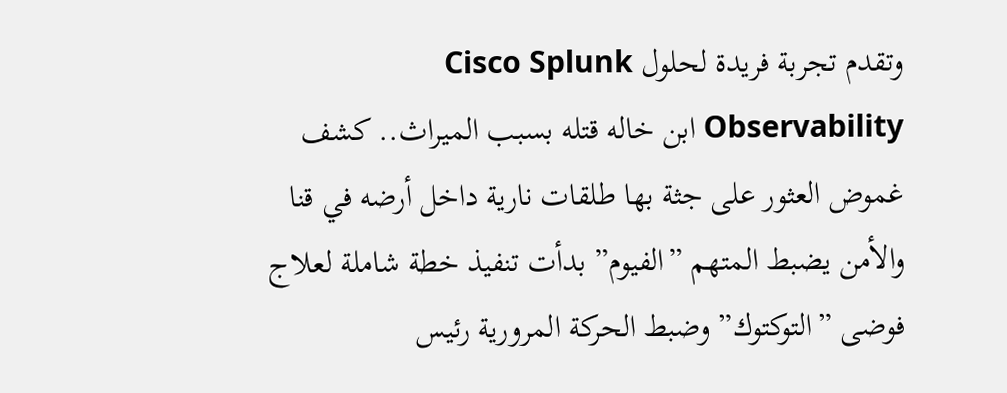وتقدم تجربة فريدة لحلول Cisco Splunk Observability ابن خاله قتله بسبب الميراث.. كشف غموض العثور على جثة بها طلقات نارية داخل أرضه في قنا والأمن يضبط المتهم ”الفيوم” بدأت تنفيذ خطة شاملة لعلاج فوضى ”التوكتوك” وضبط الحركة المرورية رئيس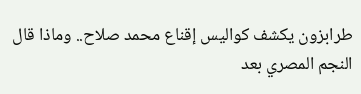طرابزون يكشف كواليس إقناع محمد صلاح.. وماذا قال النجم المصري بعد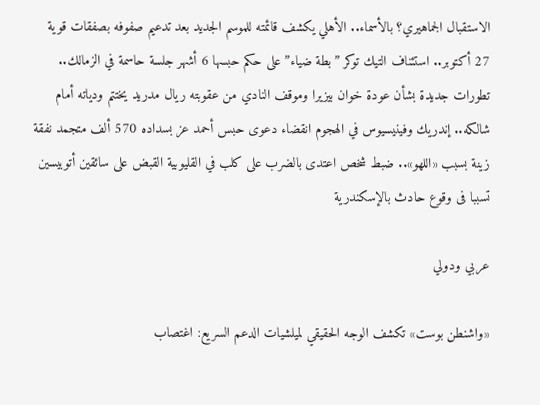الاستقبال الجماهيري؟ بالأسماء.. الأهلي يكشف قائمته للموسم الجديد بعد تدعيم صفوفه بصفقات قوية 27 أكتوبر.. استئناف التيك توكر ”بطة ضياء” على حكم حبسها 6 أشهر جلسة حاسمة في الزمالك.. تطورات جديدة بشأن عودة خوان بيزيرا وموقف النادي من عقوبته ريال مدريد يختتم ودياته أمام شالكه.. إندريك وفينيسيوس في الهجوم انقضاء دعوى حبس أحمد عز بسداده 570 ألف متجمد نفقة زينة بسبب «اللهو».. ضبط شخص اعتدى بالضرب على كلب في القليوبية القبض على سائقين أتوبيسين تسببا فى وقوع حادث بالإسكندرية

عربي ودولي

«واشنطن بوست» تكشف الوجه الحقيقي لميلشيات الدعم السريع: اغتصاب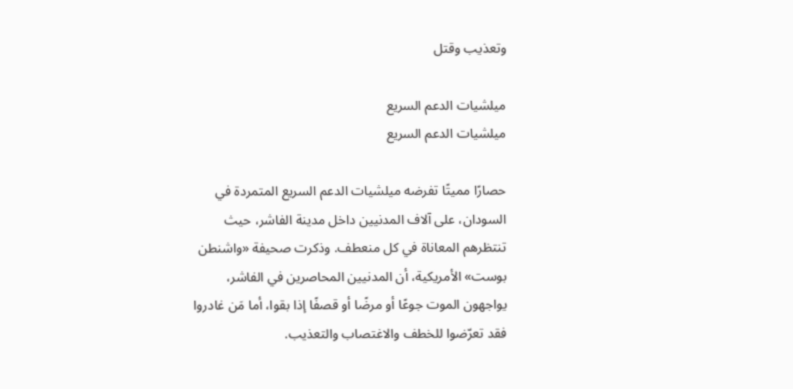وتعذيب وقتل

ميلشيات الدعم السريع
ميلشيات الدعم السريع

حصارًا مميتًا تفرضه ميلشيات الدعم السريع المتمردة في السودان، على آلاف المدنيين داخل مدينة الفاشر، حيث تنتظرهم المعاناة في كل منعطف. وذكرت صحيفة «واشنطن بوست» الأمريكية، أن المدنيين المحاصرين في الفاشر، يواجهون الموت جوعًا أو مرضًا أو قصفًا إذا بقوا، أما مَن غادروا فقد تعرّضوا للخطف والاغتصاب والتعذيب.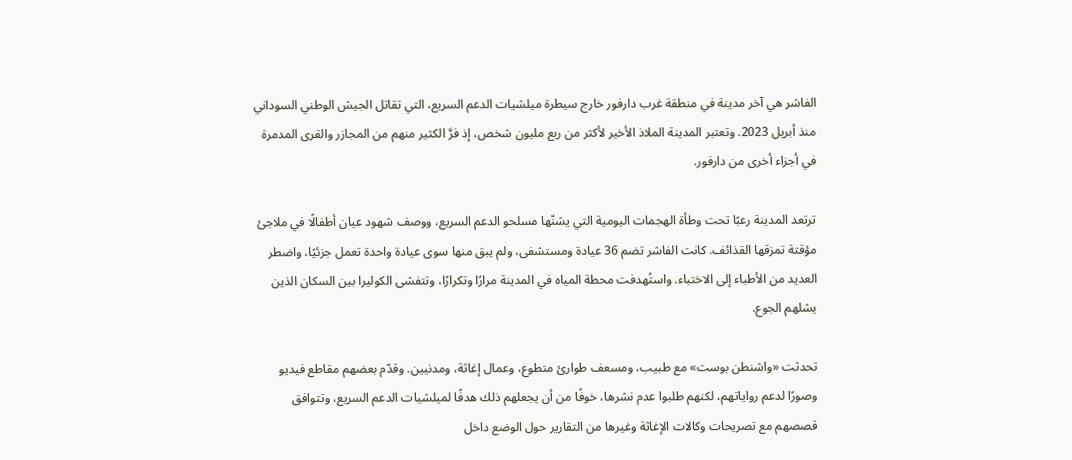الفاشر هي آخر مدينة في منطقة غرب دارفور خارج سيطرة ميلشيات الدعم السريع، التي تقاتل الجيش الوطني السوداني منذ أبريل 2023. وتعتبر المدينة الملاذ الأخير لأكثر من ربع مليون شخص، إذ فرَّ الكثير منهم من المجازر والقرى المدمرة في أجزاء أخرى من دارفور.

ترتعد المدينة رعبًا تحت وطأة الهجمات اليومية التي يشنّها مسلحو الدعم السريع، ووصف شهود عيان أطفالًا في ملاجئ مؤقتة تمزقها القذائف. كانت الفاشر تضم 36 عيادة ومستشفى، ولم يبق منها سوى عيادة واحدة تعمل جزئيًا، واضطر العديد من الأطباء إلى الاختباء. واستُهدفت محطة المياه في المدينة مرارًا وتكرارًا، وتتفشى الكوليرا بين السكان الذين يشلهم الجوع.

تحدثت «واشنطن بوست» مع طبيب، ومسعف طوارئ متطوع، وعمال إغاثة، ومدنيين. وقدّم بعضهم مقاطع فيديو وصورًا لدعم رواياتهم، لكنهم طلبوا عدم نشرها، خوفًا من أن يجعلهم ذلك هدفًا لميلشيات الدعم السريع، وتتوافق قصصهم مع تصريحات وكالات الإغاثة وغيرها من التقارير حول الوضع داخل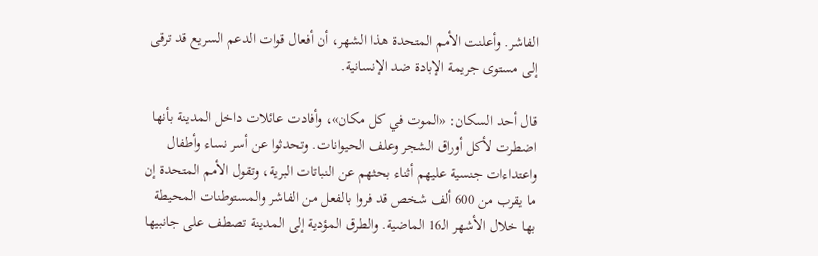الفاشر. وأعلنت الأمم المتحدة هذا الشهر، أن أفعال قوات الدعم السريع قد ترقى إلى مستوى جريمة الإبادة ضد الإنسانية.

قال أحد السكان: «الموت في كل مكان»، وأفادت عائلات داخل المدينة بأنها اضطرت لأكل أوراق الشجر وعلف الحيوانات. وتحدثوا عن أسر نساء وأطفال واعتداءات جنسية عليهم أثناء بحثهم عن النباتات البرية، وتقول الأمم المتحدة إن ما يقرب من 600 ألف شخص قد فروا بالفعل من الفاشر والمستوطنات المحيطة بها خلال الأشهر الـ16 الماضية. والطرق المؤدية إلى المدينة تصطف على جانبيها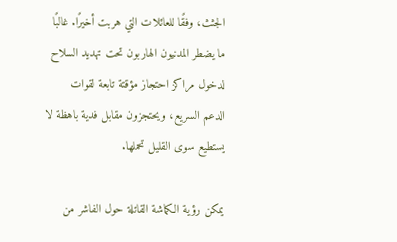الجثث، وفقًا للعائلات التي هربت أخيرًا. غالبًا ما يضطر المدنيون الهاربون تحت تهديد السلاح لدخول مراكز احتجاز مؤقتة تابعة لقوات الدعم السريع، ويحتجزون مقابل فدية باهظة لا يستطيع سوى القليل تحملها.

يمكن رؤية الكماشة القاتلة حول الفاشر من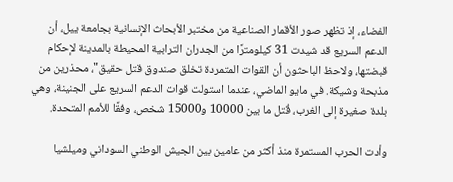الفضاء، إذ تظهر صور الأقمار الصناعية من مختبر الأبحاث الإنسانية بجامعة ييل، أن الدعم السريع قد شيدت 31 كيلومترًا من الجدران الترابية المحيطة بالمدينة لإحكام قبضتها، ولاحظ الباحثون أن القوات المتمردة تخلق صندوق قتل حقيق"، محذرين من مذبحة وشيكة. في مايو الماضي، عندما استولت قوات الدعم السريع على الجنينة، وهي بلدة صغيرة إلى الغرب، قُتل ما بين 10000 و15000 شخص، وفقًا للأمم المتحدة.

وأدت الحرب المستمرة منذ أكثر من عامين بين الجيش الوطني السوداني وميلشيا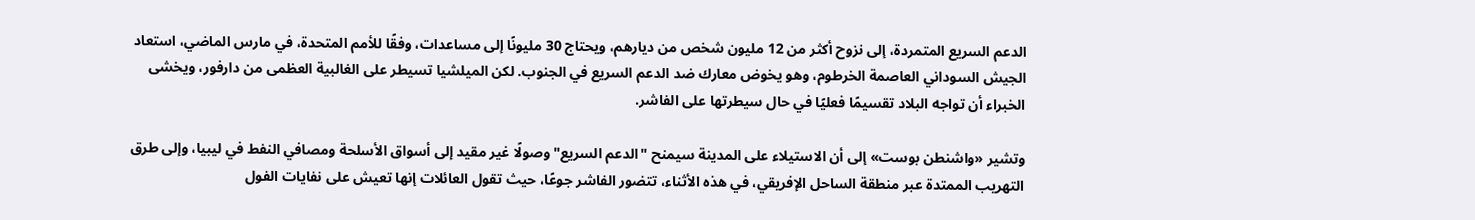الدعم السريع المتمردة، إلى نزوح أكثر من 12 مليون شخص من ديارهم، ويحتاج 30 مليونًا إلى مساعدات، وفقًا للأمم المتحدة، في مارس الماضي، استعاد الجيش السوداني العاصمة الخرطوم، وهو يخوض معارك ضد الدعم السريع في الجنوب. لكن الميلشيا تسيطر على الغالبية العظمى من دارفور، ويخشى الخبراء أن تواجه البلاد تقسيمًا فعليًا في حال سيطرتها على الفاشر.

وتشير «واشنطن بوست» إلى أن الاستيلاء على المدينة سيمنح "الدعم السريع" وصولًا غير مقيد إلى أسواق الأسلحة ومصافي النفط في ليبيا، وإلى طرق التهريب الممتدة عبر منطقة الساحل الإفريقي، في هذه الأثناء، تتضور الفاشر جوعًا، حيث تقول العائلات إنها تعيش على نفايات الفول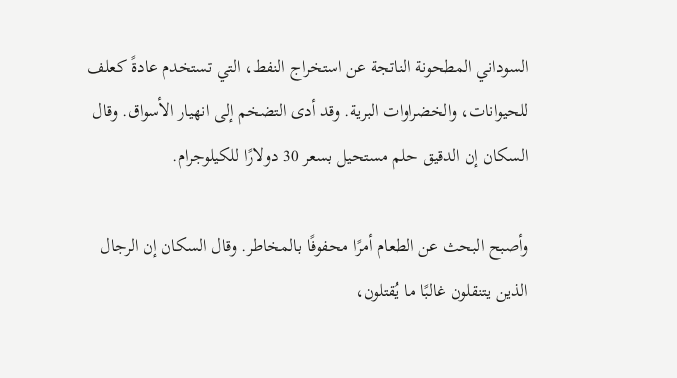السوداني المطحونة الناتجة عن استخراج النفط، التي تستخدم عادةً كعلف للحيوانات، والخضراوات البرية. وقد أدى التضخم إلى انهيار الأسواق. وقال السكان إن الدقيق حلم مستحيل بسعر 30 دولارًا للكيلوجرام.

وأصبح البحث عن الطعام أمرًا محفوفًا بالمخاطر. وقال السكان إن الرجال الذين يتنقلون غالبًا ما يُقتلون،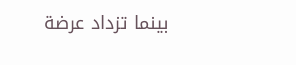بينما تزداد عرضة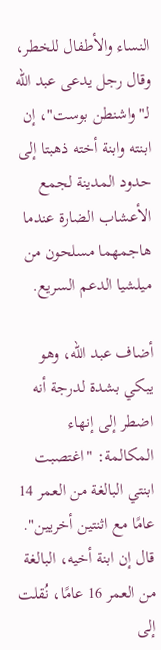النساء والأطفال للخطر، وقال رجل يدعى عبد الله لـ"واشنطن بوست"، إن ابنته وابنة أخته ذهبتا إلى حدود المدينة لجمع الأعشاب الضارة عندما هاجمهما مسلحون من ميلشيا الدعم السريع.

أضاف عبد الله، وهو يبكي بشدة لدرجة أنه اضطر إلى إنهاء المكالمة: "اغتصبت ابنتي البالغة من العمر 14 عامًا مع اثنتين أخريين". قال إن ابنة أخيه، البالغة من العمر 16 عامًا، نُقلت إلى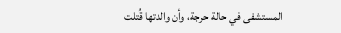المستشفى في حالة حرجة، وأن والدتها قُتلت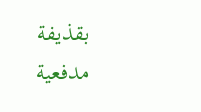بقذيفة مدفعية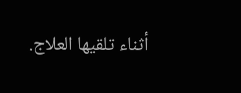أثناء تلقيها العلاج.